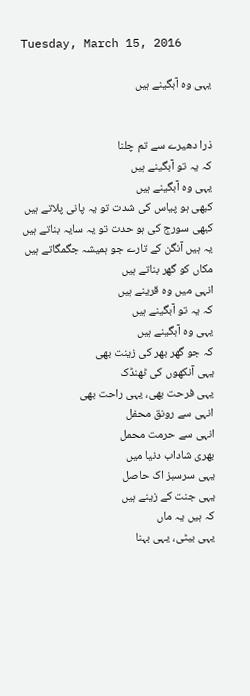Tuesday, March 15, 2016

یہی وہ آبگینے ہیں


ذرا دھیرے سے تم چلنا
کہ یہ تو آبگینے ہیں
یہی وہ آبگینے ہیں
کبھی ہو پیاس کی شدت تو یہ پانی پلاتے ہیں
کبھی سورج کی ہو حدت تو یہ سایہ بناتے ہیں
یہ ہیں آنگن کے تارے جو ہمیشہ جگمگاتے ہیں
مکاں کو گھر بناتے ہیں
انہی میں وہ قرینے ہیں
کہ یہ تو آبگینے ہیں
یہی وہ آبگینے ہیں
کہ جو گھر بھر کی زینت بھی
یہی آنکھوں کی ٹھنڈک
یہی فرحت بھی، یہی راحت بھی
انہی سے رونق محفل
انہی سے حرمت محمل
بھری شاداب دنیا میں
یہی سرسبز اک حاصل
یہی جنت کے زینے ہیں
کہ ہیں یہ ماں
یہی بیٹی، یہی بہنا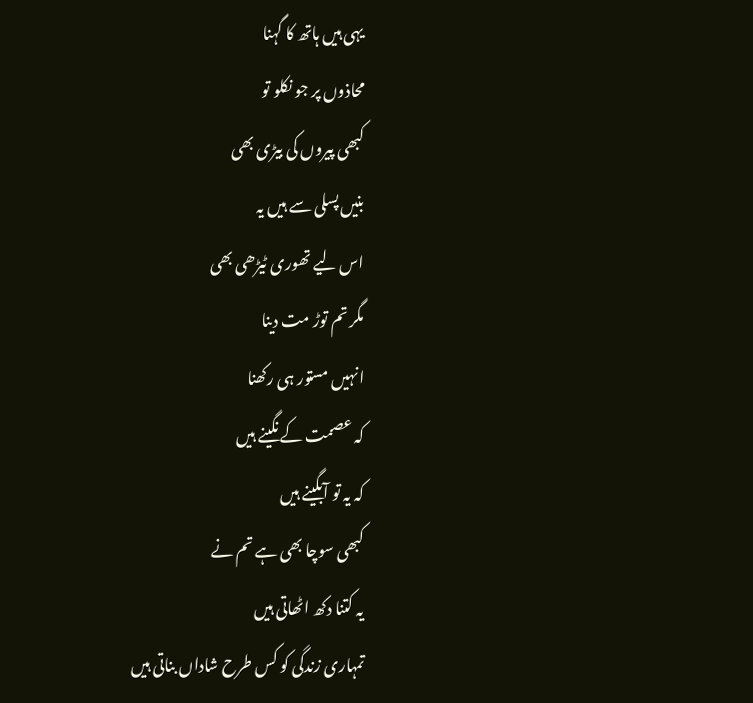یہی ہیں ہاتھ کا گہنا
محاذوں پر جو نکلو تو
کبھی پیروں کی بیڑی بھی
بنیں پسلی سے ہیں یہ
اس لیے تھوری ٹیڑھی بھی
مگر تم توڑ مت دینا
انہیں مستور ہی رکھنا
کہ عصمت کے نگینے ہیں
کہ یہ تو آبگینے ہیں
کبھی سوچا بھی ہے تم نے
یہ کتنا دکھ اٹھاتی ہیں
تمہاری زندگی کو کس طرح شاداں بناتی ہیں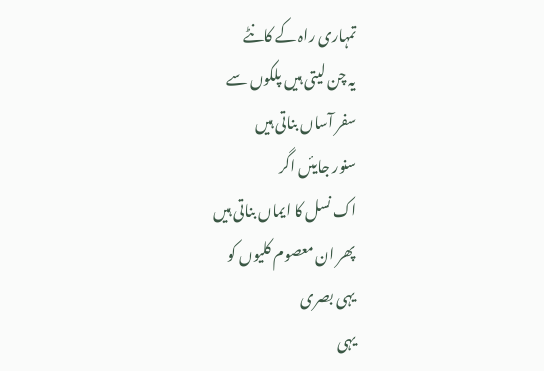تمہاری راہ کے کانٹے
یہ چن لیتی ہیں پلکوں سے
سفر آساں بناتی ہیں
سنور جایئں اگر
اک نسل کا ایماں بناتی ہیں
پھر ان معصوم کلیوں کو
یہی بصری
یہی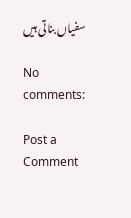سفیاں بناتی ہیں

No comments:

Post a Comment